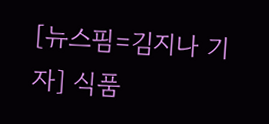[뉴스핌=김지나 기자] 식품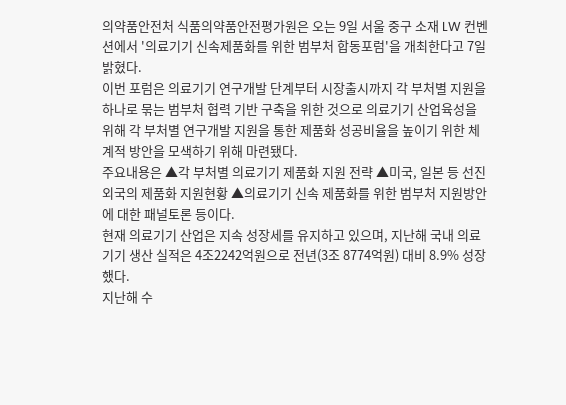의약품안전처 식품의약품안전평가원은 오는 9일 서울 중구 소재 LW 컨벤션에서 '의료기기 신속제품화를 위한 범부처 합동포럼'을 개최한다고 7일 밝혔다.
이번 포럼은 의료기기 연구개발 단계부터 시장출시까지 각 부처별 지원을 하나로 묶는 범부처 협력 기반 구축을 위한 것으로 의료기기 산업육성을 위해 각 부처별 연구개발 지원을 통한 제품화 성공비율을 높이기 위한 체계적 방안을 모색하기 위해 마련됐다.
주요내용은 ▲각 부처별 의료기기 제품화 지원 전략 ▲미국, 일본 등 선진외국의 제품화 지원현황 ▲의료기기 신속 제품화를 위한 범부처 지원방안에 대한 패널토론 등이다.
현재 의료기기 산업은 지속 성장세를 유지하고 있으며, 지난해 국내 의료기기 생산 실적은 4조2242억원으로 전년(3조 8774억원) 대비 8.9% 성장했다.
지난해 수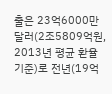출은 23억6000만달러(2조5809억원, 2013년 평균 환율 기준)로 전년(19억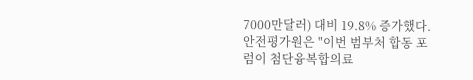7000만달러) 대비 19.8% 증가했다.
안전평가원은 "이번 범부처 합동 포럼이 첨단융복합의료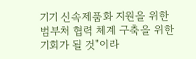기기 신속제품화 지원을 위한 범부처 협력 체계 구축을 위한 기회가 될 것"이라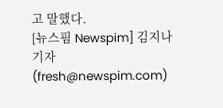고 말했다.
[뉴스핌 Newspim] 김지나 기자 (fresh@newspim.com)